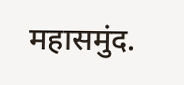महासमुंद.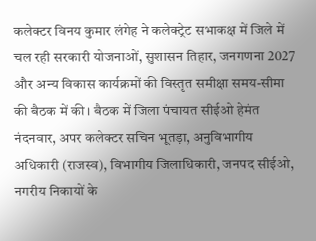कलेक्टर विनय कुमार लंगेह ने कलेक्ट्रेट सभाकक्ष में जिले में चल रही सरकारी योजनाओं, सुशासन तिहार, जनगणना 2027 और अन्य विकास कार्यक्रमों की विस्तृत समीक्षा समय-सीमा की बैठक में की। बैठक में जिला पंचायत सीईओ हेमंत नंदनवार, अपर कलेक्टर सचिन भूतड़ा, अनुविभागीय अधिकारी (राजस्व), विभागीय जिलाधिकारी, जनपद सीईओ, नगरीय निकायों के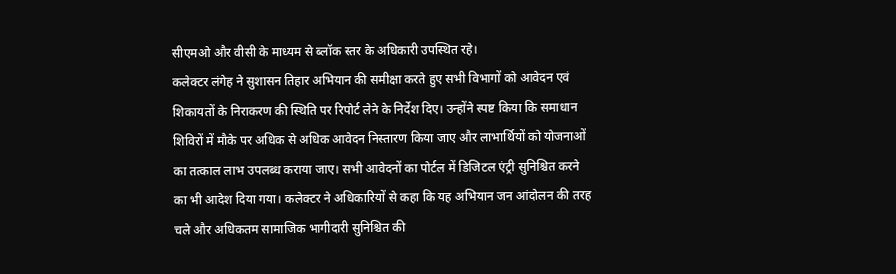सीएमओ और वीसी के माध्यम से ब्लॉक स्तर के अधिकारी उपस्थित रहे।
कलेक्टर लंगेह ने सुशासन तिहार अभियान की समीक्षा करते हुए सभी विभागों को आवेदन एवं शिकायतों के निराकरण की स्थिति पर रिपोर्ट लेने के निर्देश दिए। उन्होंने स्पष्ट किया कि समाधान शिविरों में मौके पर अधिक से अधिक आवेदन निस्तारण किया जाए और लाभार्थियों को योजनाओं का तत्काल लाभ उपलब्ध कराया जाए। सभी आवेदनों का पोर्टल में डिजिटल एंट्री सुनिश्चित करने का भी आदेश दिया गया। कलेक्टर ने अधिकारियों से कहा कि यह अभियान जन आंदोलन की तरह चले और अधिकतम सामाजिक भागीदारी सुनिश्चित की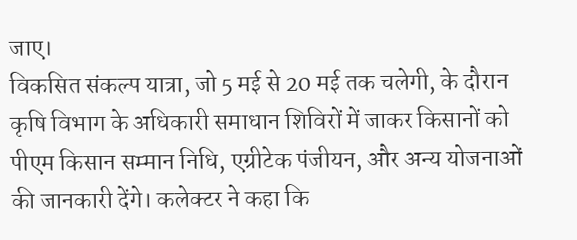जाए।
विकसित संकल्प यात्रा, जो 5 मई से 20 मई तक चलेगी, के दौरान कृषि विभाग के अधिकारी समाधान शिविरों में जाकर किसानों को पीएम किसान सम्मान निधि, एग्रीटेक पंजीयन, और अन्य योजनाओं की जानकारी देंगे। कलेक्टर ने कहा कि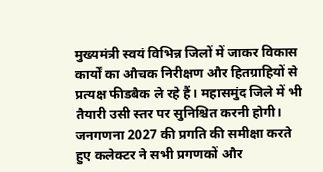मुख्यमंत्री स्वयं विभिन्न जिलों में जाकर विकास कार्यों का औचक निरीक्षण और हितग्राहियों से प्रत्यक्ष फीडबैक ले रहे हैं। महासमुंद जिले में भी तैयारी उसी स्तर पर सुनिश्चित करनी होगी।
जनगणना 2027 की प्रगति की समीक्षा करते हुए कलेक्टर ने सभी प्रगणकों और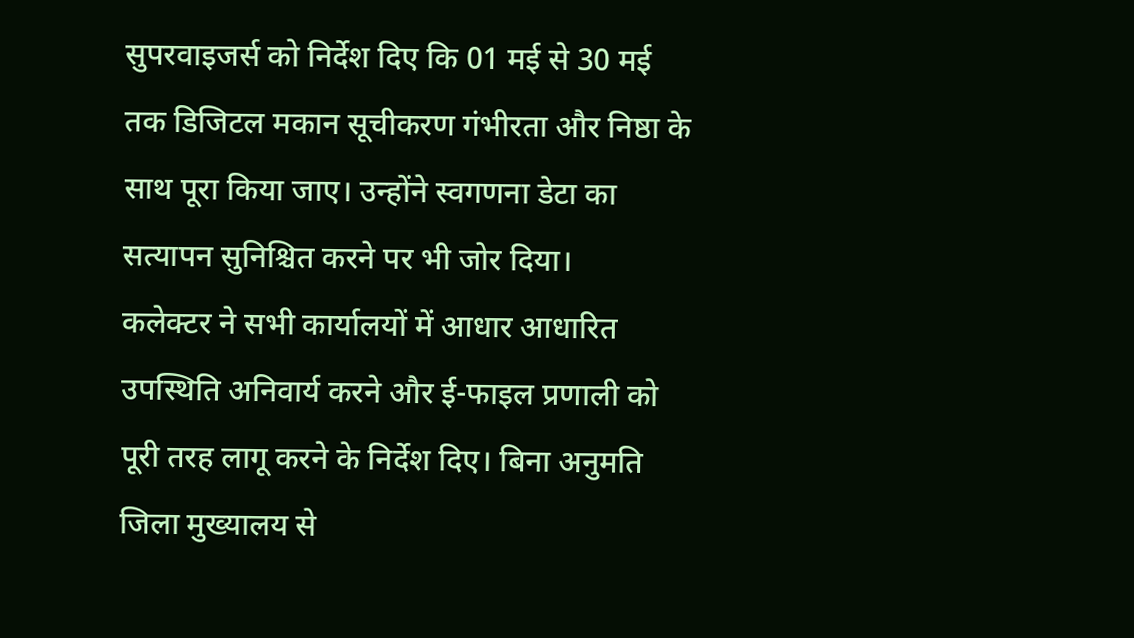सुपरवाइजर्स को निर्देश दिए कि 01 मई से 30 मई तक डिजिटल मकान सूचीकरण गंभीरता और निष्ठा के साथ पूरा किया जाए। उन्होंने स्वगणना डेटा का सत्यापन सुनिश्चित करने पर भी जोर दिया।
कलेक्टर ने सभी कार्यालयों में आधार आधारित उपस्थिति अनिवार्य करने और ई-फाइल प्रणाली को पूरी तरह लागू करने के निर्देश दिए। बिना अनुमति जिला मुख्यालय से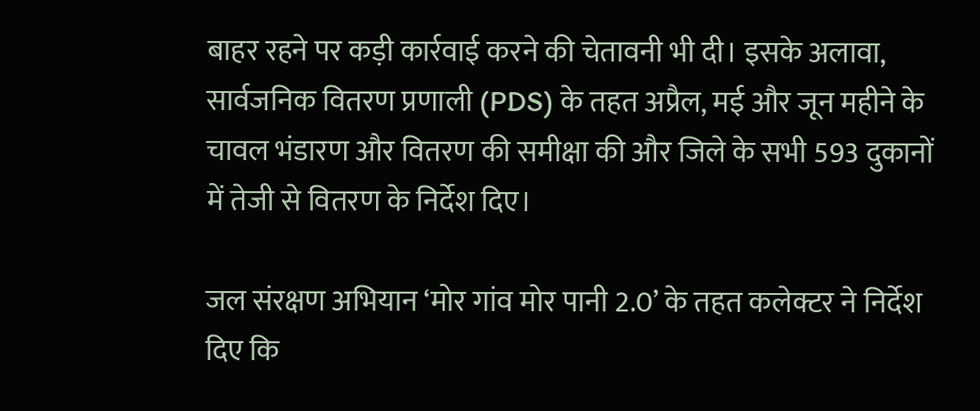बाहर रहने पर कड़ी कार्रवाई करने की चेतावनी भी दी। इसके अलावा, सार्वजनिक वितरण प्रणाली (PDS) के तहत अप्रैल, मई और जून महीने के चावल भंडारण और वितरण की समीक्षा की और जिले के सभी 593 दुकानों में तेजी से वितरण के निर्देश दिए।

जल संरक्षण अभियान ‘मोर गांव मोर पानी 2.0’ के तहत कलेक्टर ने निर्देश दिए कि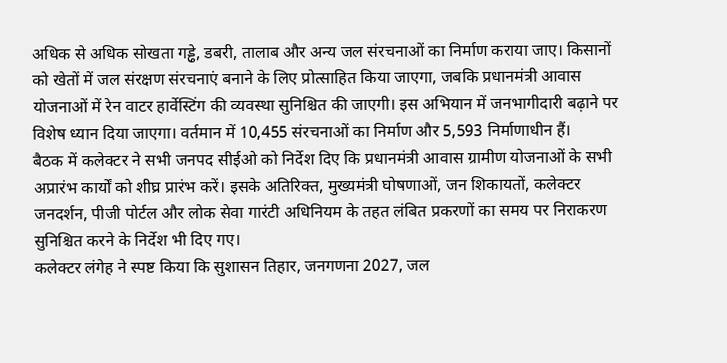अधिक से अधिक सोखता गड्ढे, डबरी, तालाब और अन्य जल संरचनाओं का निर्माण कराया जाए। किसानों को खेतों में जल संरक्षण संरचनाएं बनाने के लिए प्रोत्साहित किया जाएगा, जबकि प्रधानमंत्री आवास योजनाओं में रेन वाटर हार्वेस्टिंग की व्यवस्था सुनिश्चित की जाएगी। इस अभियान में जनभागीदारी बढ़ाने पर विशेष ध्यान दिया जाएगा। वर्तमान में 10,455 संरचनाओं का निर्माण और 5,593 निर्माणाधीन हैं।
बैठक में कलेक्टर ने सभी जनपद सीईओ को निर्देश दिए कि प्रधानमंत्री आवास ग्रामीण योजनाओं के सभी अप्रारंभ कार्यों को शीघ्र प्रारंभ करें। इसके अतिरिक्त, मुख्यमंत्री घोषणाओं, जन शिकायतों, कलेक्टर जनदर्शन, पीजी पोर्टल और लोक सेवा गारंटी अधिनियम के तहत लंबित प्रकरणों का समय पर निराकरण सुनिश्चित करने के निर्देश भी दिए गए।
कलेक्टर लंगेह ने स्पष्ट किया कि सुशासन तिहार, जनगणना 2027, जल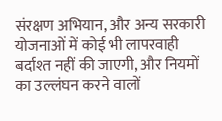संरक्षण अभियान, और अन्य सरकारी योजनाओं में कोई भी लापरवाही बर्दाश्त नहीं की जाएगी, और नियमों का उल्लंघन करने वालों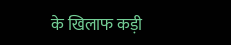के खिलाफ कड़ी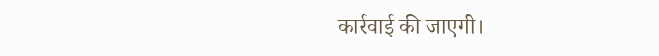कार्रवाई की जाएगी।